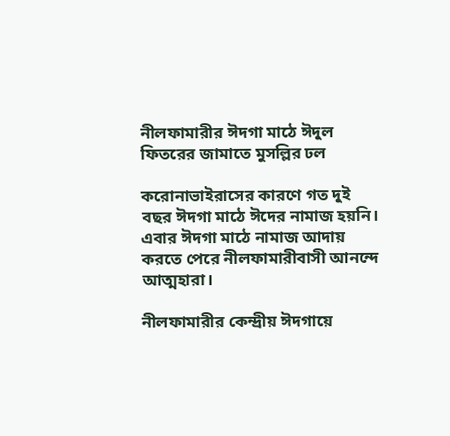নীলফামারীর ঈদগা মাঠে ঈদুল ফিতরের জামাতে মুসল্লির ঢল

করোনাভাইরাসের কারণে গত দুই বছর ঈদগা মাঠে ঈদের নামাজ হয়নি। এবার ঈদগা মাঠে নামাজ আদায় করতে পেরে নীলফামারীবাসী আনন্দে আত্মহারা।

নীলফামারীর কেন্দ্রীয় ঈদগায়ে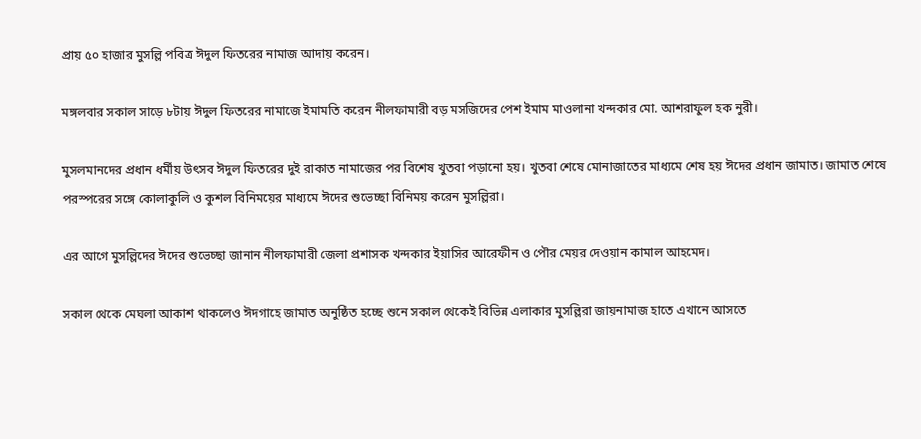প্রায় ৫০ হাজার মুসল্লি পবিত্র ঈদুল ফিতরের নামাজ আদায় করেন।

মঙ্গলবার সকাল সাড়ে ৮টায় ঈদুল ফিতরের নামাজে ইমামতি করেন নীলফামারী বড় মসজিদের পেশ ইমাম মাওলানা খন্দকার মো. আশরাফুল হক নুরী।

মুসলমানদের প্রধান ধর্মীয় উৎসব ঈদুল ফিতরের দুই রাকাত নামাজের পর বিশেষ খুতবা পড়ানো হয়। খুতবা শেষে মোনাজাতের মাধ্যমে শেষ হয় ঈদের প্রধান জামাত। জামাত শেষে পরস্পরের সঙ্গে কোলাকুলি ও কুশল বিনিময়ের মাধ্যমে ঈদের শুভেচ্ছা বিনিময় করেন মুসল্লিরা।

এর আগে মুসল্লিদের ঈদের শুভেচ্ছা জানান নীলফামারী জেলা প্রশাসক খন্দকার ইয়াসির আরেফীন ও পৌর মেয়র দেওয়ান কামাল আহমেদ।

সকাল থেকে মেঘলা আকাশ থাকলেও ঈদগাহে জামাত অনুষ্ঠিত হচ্ছে শুনে সকাল থেকেই বিভিন্ন এলাকার মুসল্লিরা জায়নামাজ হাতে এখানে আসতে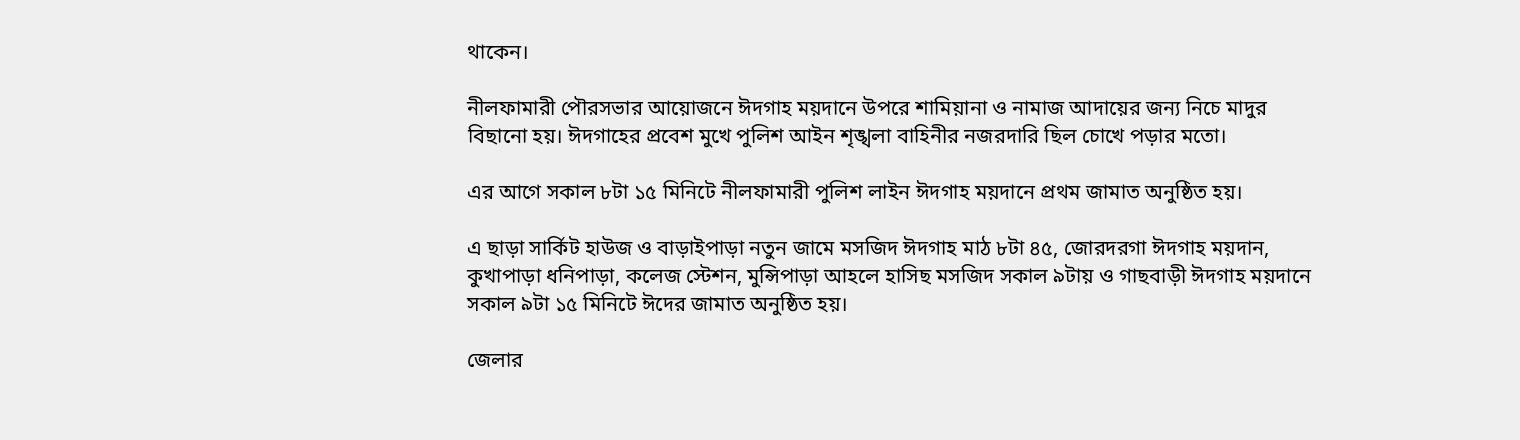থাকেন।

নীলফামারী পৌরসভার আয়োজনে ঈদগাহ ময়দানে উপরে শামিয়ানা ও নামাজ আদায়ের জন্য নিচে মাদুর বিছানো হয়। ঈদগাহের প্রবেশ মুখে পুলিশ আইন শৃঙ্খলা বাহিনীর নজরদারি ছিল চোখে পড়ার মতো।

এর আগে সকাল ৮টা ১৫ মিনিটে নীলফামারী পুলিশ লাইন ঈদগাহ ময়দানে প্রথম জামাত অনুষ্ঠিত হয়।

এ ছাড়া সার্কিট হাউজ ও বাড়াইপাড়া নতুন জামে মসজিদ ঈদগাহ মাঠ ৮টা ৪৫, জোরদরগা ঈদগাহ ময়দান, কুখাপাড়া ধনিপাড়া, কলেজ স্টেশন, মুন্সিপাড়া আহলে হাসিছ মসজিদ সকাল ৯টায় ও গাছবাড়ী ঈদগাহ ময়দানে সকাল ৯টা ১৫ মিনিটে ঈদের জামাত অনুষ্ঠিত হয়।

জেলার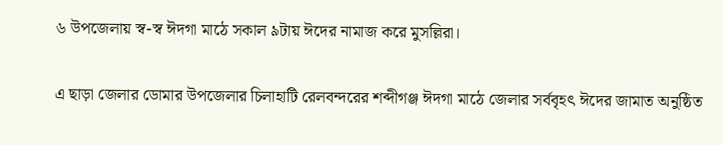৬ উপজেলায় স্ব-স্ব ঈদগা মাঠে সকাল ৯টায় ঈদের নামাজ করে মুসল্লিরা।

এ ছাড়া জেলার ডোমার উপজেলার চিলাহাটি রেলবন্দরের শব্দীগঞ্জ ঈদগা মাঠে জেলার সর্ববৃহৎ ঈদের জামাত অনুষ্ঠিত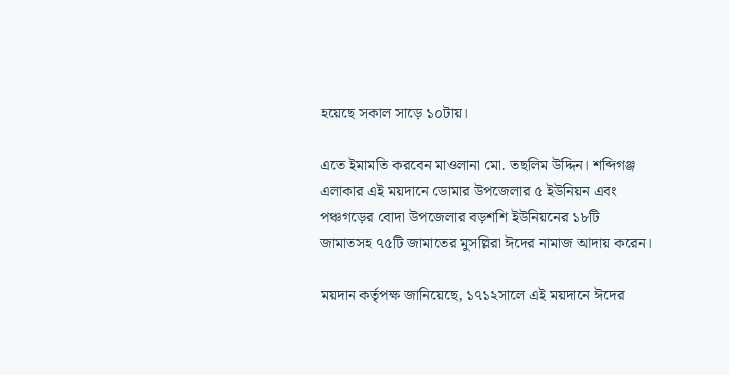হয়েছে সকাল সাড়ে ১০টায়।

এতে ইমামতি করবেন মাওলানা মো. তছলিম উদ্দিন। শব্দিগঞ্জ এলাকার এই ময়দানে ডোমার উপজেলার ৫ ইউনিয়ন এবং পঞ্চগড়ের বোদা উপজেলার বড়শশি ইউনিয়নের ১৮টি জামাতসহ ৭৫টি জামাতের মুসল্লিরা ঈদের নামাজ আদায় করেন।

ময়দান কর্তৃপক্ষ জানিয়েছে, ১৭১২সালে এই ময়দানে ঈদের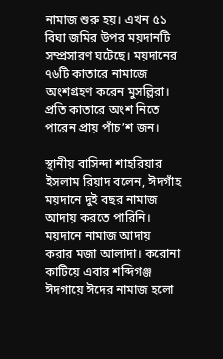নামাজ শুরু হয়। এখন ৫১ বিঘা জমির উপর ময়দানটি সম্প্রসারণ ঘটেছে। ময়দানের ৭৬টি কাতারে নামাজে অংশগ্রহণ করেন মুসল্লিরা। প্রতি কাতারে অংশ নিতে পারেন প্রায় পাঁচ’শ জন।

স্থানীয় বাসিন্দা শাহরিয়ার ইসলাম রিয়াদ বলেন, ঈদগাঁহ ময়দানে দুই বছর নামাজ আদায় করতে পারিনি। ময়দানে নামাজ আদায় করার মজা আলাদা। করোনা কাটিয়ে এবার শব্দিগঞ্জ ঈদগায়ে ঈদের নামাজ হলো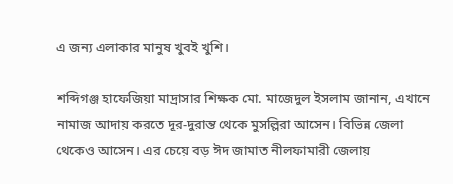এ জন্য এলাকার মানুষ খুবই খুশি।

শব্দিগঞ্জ হাফেজিয়া মাদ্রাসার শিক্ষক মো. মাজেদুল ইসলাম জানান, এখানে নামাজ আদায় করতে দূর-দুরান্ত থেকে মুসল্লিরা আসেন। বিভিন্ন জেলা থেকেও আসেন। এর চেয়ে বড় ঈদ জামাত নীলফামারী জেলায়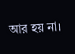আর হয় না।